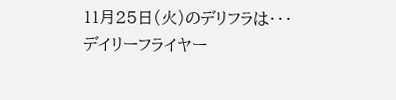11月25日(火)のデリフラは・・・
デイリーフライヤー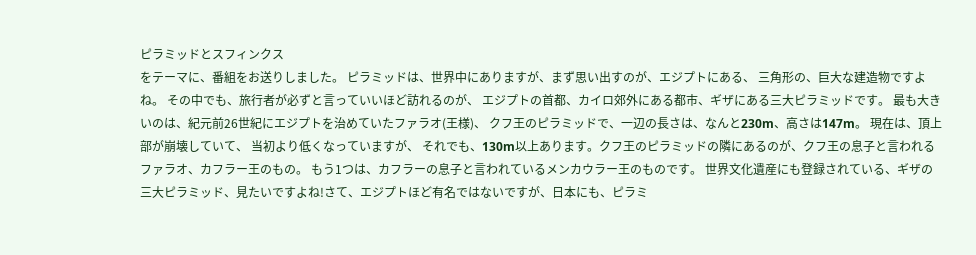ピラミッドとスフィンクス
をテーマに、番組をお送りしました。 ピラミッドは、世界中にありますが、まず思い出すのが、エジプトにある、 三角形の、巨大な建造物ですよね。 その中でも、旅行者が必ずと言っていいほど訪れるのが、 エジプトの首都、カイロ郊外にある都市、ギザにある三大ピラミッドです。 最も大きいのは、紀元前26世紀にエジプトを治めていたファラオ(王様)、 クフ王のピラミッドで、一辺の長さは、なんと230m、高さは147m。 現在は、頂上部が崩壊していて、 当初より低くなっていますが、 それでも、130m以上あります。クフ王のピラミッドの隣にあるのが、クフ王の息子と言われるファラオ、カフラー王のもの。 もう1つは、カフラーの息子と言われているメンカウラー王のものです。 世界文化遺産にも登録されている、ギザの三大ピラミッド、見たいですよね!さて、エジプトほど有名ではないですが、日本にも、ピラミ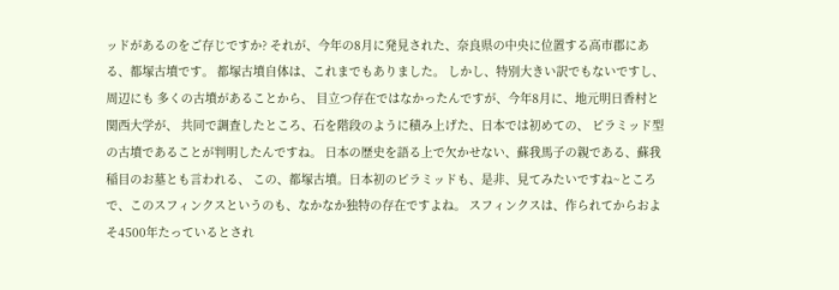ッドがあるのをご存じですか? それが、今年の8月に発見された、奈良県の中央に位置する高市郡にある、都塚古墳です。 都塚古墳自体は、これまでもありました。 しかし、特別大きい訳でもないですし、周辺にも 多くの古墳があることから、 目立つ存在ではなかったんですが、今年8月に、地元明日香村と関西大学が、 共同で調査したところ、石を階段のように積み上げた、日本では初めての、 ピラミッド型の古墳であることが判明したんですね。 日本の歴史を語る上で欠かせない、蘇我馬子の親である、蘇我稲目のお墓とも言われる、 この、都塚古墳。日本初のピラミッドも、是非、見てみたいですね~ところで、このスフィンクスというのも、なかなか独特の存在ですよね。 スフィンクスは、作られてからおよそ4500年たっているとされ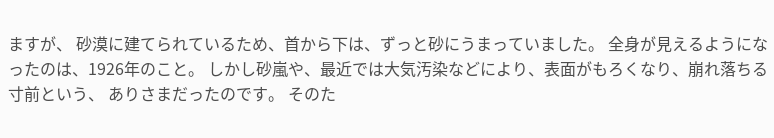ますが、 砂漠に建てられているため、首から下は、ずっと砂にうまっていました。 全身が見えるようになったのは、1926年のこと。 しかし砂嵐や、最近では大気汚染などにより、表面がもろくなり、崩れ落ちる寸前という、 ありさまだったのです。 そのた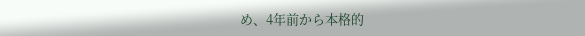め、4年前から本格的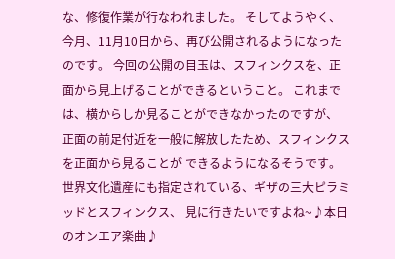な、修復作業が行なわれました。 そしてようやく、今月、11月10日から、再び公開されるようになったのです。 今回の公開の目玉は、スフィンクスを、正面から見上げることができるということ。 これまでは、横からしか見ることができなかったのですが、 正面の前足付近を一般に解放したため、スフィンクスを正面から見ることが できるようになるそうです。 世界文化遺産にも指定されている、ギザの三大ピラミッドとスフィンクス、 見に行きたいですよね~♪本日のオンエア楽曲♪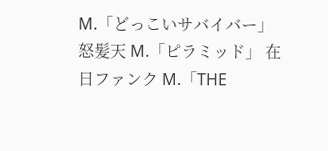M.「どっこいサバイバー」 怒髪天 M.「ピラミッド」 在日ファンク M.「THE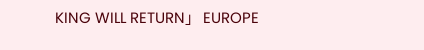KING WILL RETURN」 EUROPE